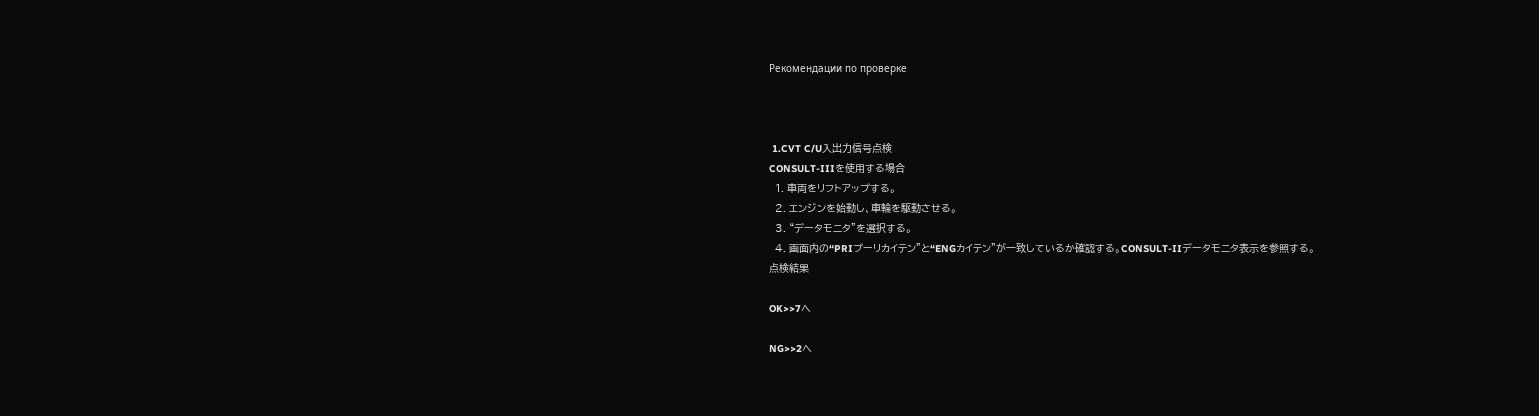Рекомендации по проверке



 1.CVT C/U入出力信号点検
CONSULT-IIIを使用する場合
  1. 車両をリフトアップする。
  2. エンジンを始動し、車輪を駆動させる。
  3. “データモニタ”を選択する。
  4. 画面内の“PRIプーリカイテン”と“ENGカイテン”が一致しているか確認する。CONSULT-IIデータモニタ表示を参照する。
点検結果

OK>>7へ

NG>>2へ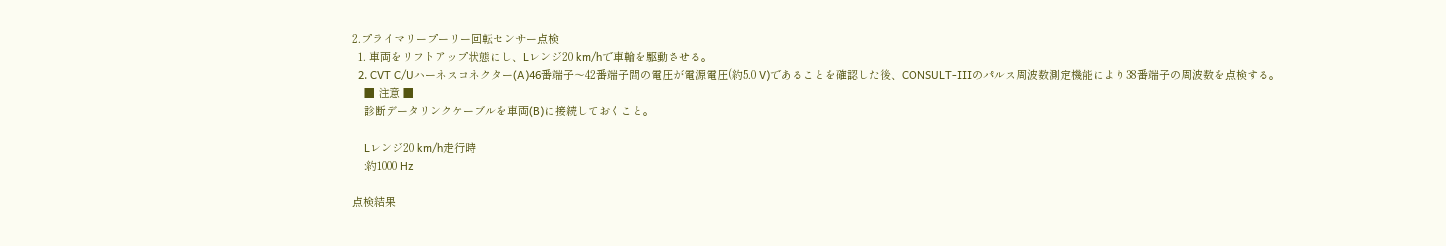2.プライマリープーリー回転センサー点検
  1. 車両をリフトアップ状態にし、Lレンジ20 km/hで車輪を駆動させる。
  2. CVT C/Uハーネスコネクター(A)46番端子〜42番端子間の電圧が電源電圧(約5.0 V)であることを確認した後、CONSULT-IIIのパルス周波数測定機能により38番端子の周波数を点検する。
    ■ 注意 ■
    診断データリンクケーブルを車両(B)に接続しておくこと。

    Lレンジ20 km/h走行時
    :約1000 Hz

点検結果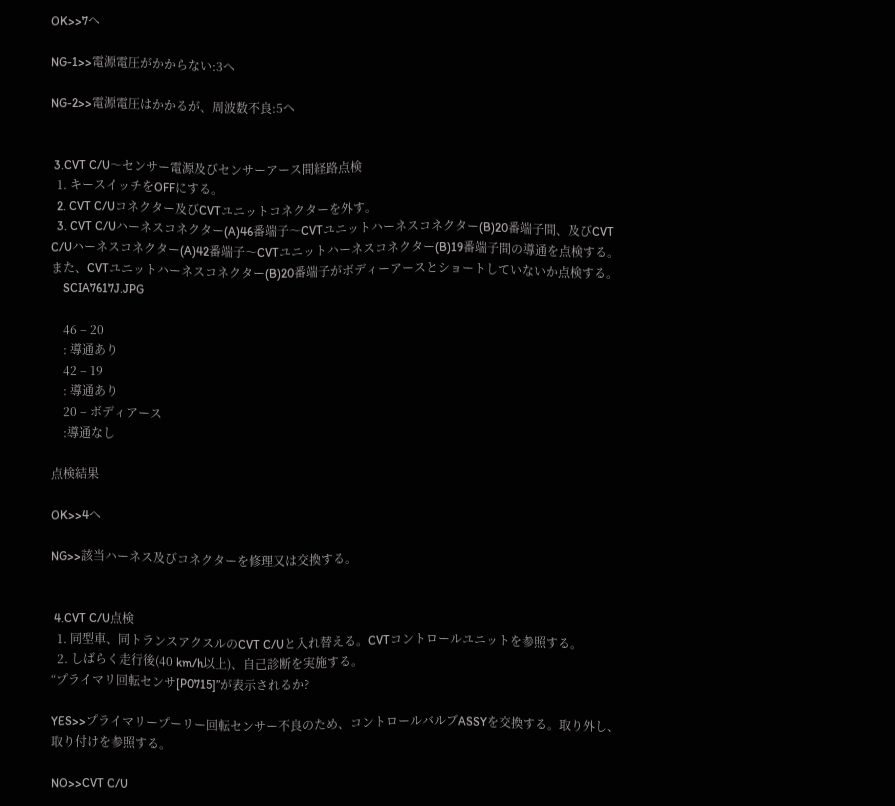OK>>7へ

NG-1>>電源電圧がかからない:3へ

NG-2>>電源電圧はかかるが、周波数不良:5へ


 3.CVT C/U〜センサー電源及びセンサーアース間経路点検
  1. キースイッチをOFFにする。
  2. CVT C/Uコネクター及びCVTユニットコネクターを外す。
  3. CVT C/Uハーネスコネクター(A)46番端子〜CVTユニットハーネスコネクター(B)20番端子間、及びCVT C/Uハーネスコネクター(A)42番端子〜CVTユニットハーネスコネクター(B)19番端子間の導通を点検する。また、CVTユニットハーネスコネクター(B)20番端子がボディーアースとショートしていないか点検する。
    SCIA7617J.JPG

    46 – 20
    : 導通あり
    42 – 19
    : 導通あり
    20 – ボディアース
    :導通なし

点検結果

OK>>4へ

NG>>該当ハーネス及びコネクターを修理又は交換する。


 4.CVT C/U点検
  1. 同型車、同トランスアクスルのCVT C/Uと入れ替える。CVTコントロールユニットを参照する。
  2. しばらく走行後(40 km/h以上)、自己診断を実施する。
“プライマリ回転センサ[P0715]”が表示されるか?

YES>>プライマリープーリー回転センサー不良のため、コントロールバルブASSYを交換する。取り外し、取り付けを参照する。

NO>>CVT C/U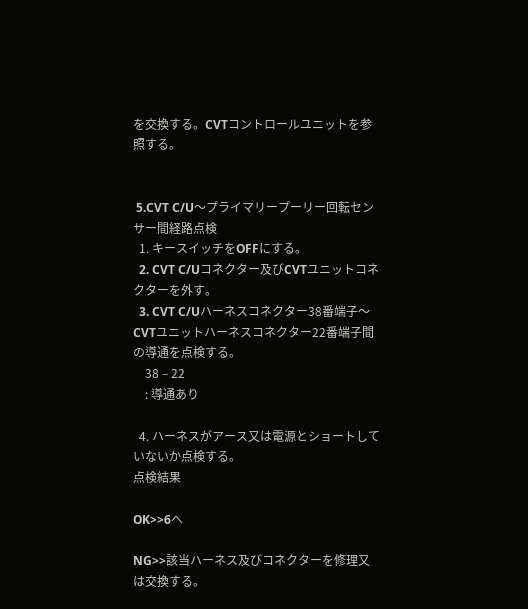を交換する。CVTコントロールユニットを参照する。


 5.CVT C/U〜プライマリープーリー回転センサー間経路点検
  1. キースイッチをOFFにする。
  2. CVT C/Uコネクター及びCVTユニットコネクターを外す。
  3. CVT C/Uハーネスコネクター38番端子〜CVTユニットハーネスコネクター22番端子間の導通を点検する。
    38 – 22
    : 導通あり

  4. ハーネスがアース又は電源とショートしていないか点検する。
点検結果

OK>>6へ

NG>>該当ハーネス及びコネクターを修理又は交換する。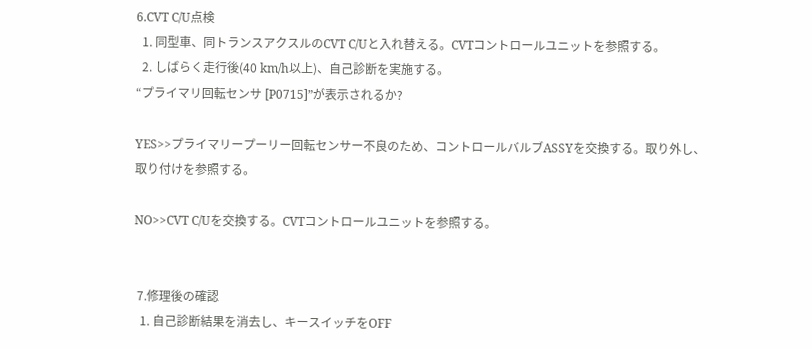6.CVT C/U点検
  1. 同型車、同トランスアクスルのCVT C/Uと入れ替える。CVTコントロールユニットを参照する。
  2. しばらく走行後(40 km/h以上)、自己診断を実施する。
“プライマリ回転センサ [P0715]”が表示されるか?

YES>>プライマリープーリー回転センサー不良のため、コントロールバルブASSYを交換する。取り外し、取り付けを参照する。

NO>>CVT C/Uを交換する。CVTコントロールユニットを参照する。


 7.修理後の確認
  1. 自己診断結果を消去し、キースイッチをOFF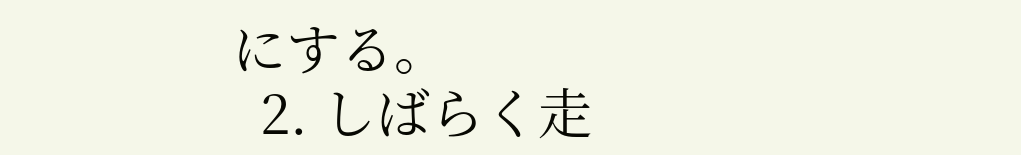にする。
  2. しばらく走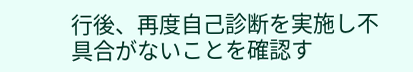行後、再度自己診断を実施し不具合がないことを確認す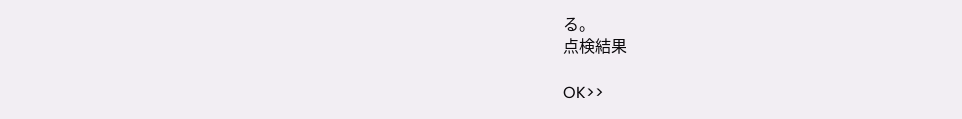る。
点検結果

OK>>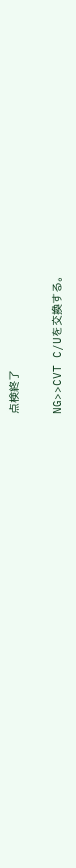点検終了

NG>>CVT C/Uを交換する。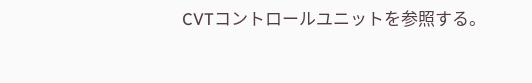CVTコントロールユニットを参照する。